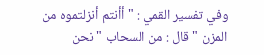وفي تفسير القمي : " أأنتم أنزلتموه من المزن " قال : من السحاب " نحن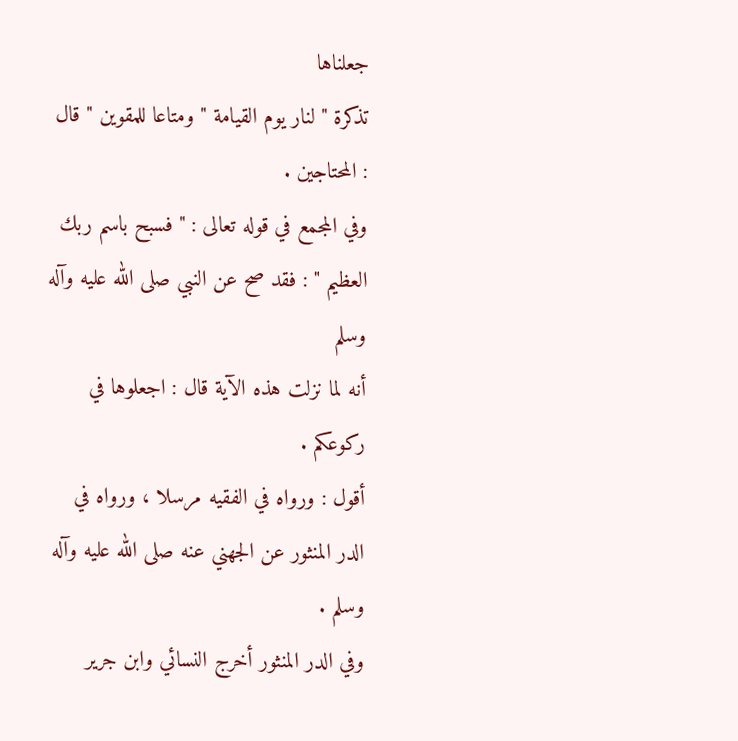جعلناها
تذكرة " لنار يوم القيامة " ومتاعا للمقوين " قال : المحتاجين .
وفي المجمع في قوله تعالى : " فسبح باسم ربك العظيم " : فقد صح عن النبي صلى الله عليه وآله وسلم
أنه لما نزلت هذه الآية قال : اجعلوها في ركوعكم .
أقول : ورواه في الفقيه مرسلا ، ورواه في الدر المنثور عن الجهني عنه صلى الله عليه وآله وسلم .
وفي الدر المنثور أخرج النسائي وابن جرير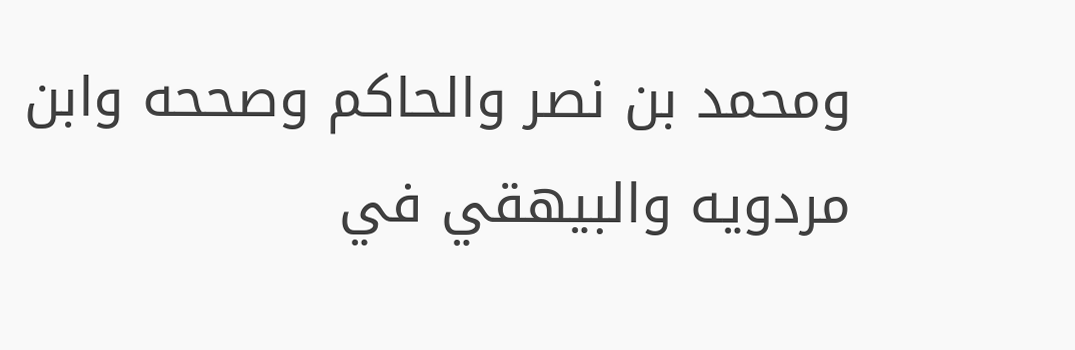ومحمد بن نصر والحاكم وصححه وابن
مردويه والبيهقي في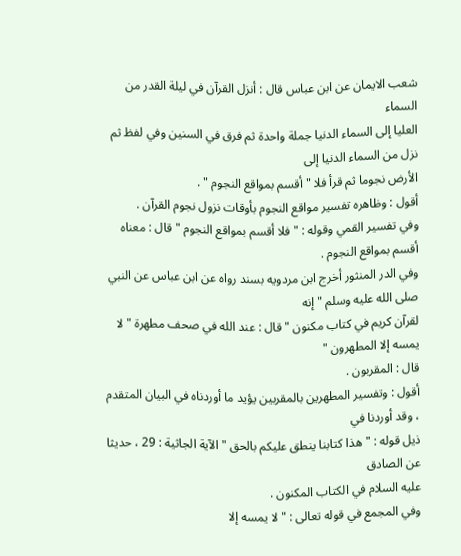شعب الايمان عن ابن عباس قال : أنزل القرآن في ليلة القدر من السماء
العليا إلى السماء الدنيا جملة واحدة ثم فرق في السنين وفي لفظ ثم نزل من السماء الدنيا إلى
الأرض نجوما ثم قرأ فلا " أقسم بمواقع النجوم " .
أقول : وظاهره تفسير مواقع النجوم بأوقات نزول نجوم القرآن .
وفي تفسير القمي وقوله : " فلا أقسم بمواقع النجوم " قال : معناه أقسم بمواقع النجوم .
وفي الدر المنثور أخرج ابن مردويه بسند رواه عن ابن عباس عن النبي صلى الله عليه وسلم " إنه
لقرآن كريم في كتاب مكنون " قال : عند الله في صحف مطهرة " لا يمسه إلا المطهرون "
قال : المقربون .
أقول : وتفسير المطهرين بالمقربين يؤيد ما أوردناه في البيان المتقدم ، وقد أوردنا في
ذيل قوله : " هذا كتابنا ينطق عليكم بالحق " الآية الجاثية : 29 ، حديثا عن الصادق
عليه السلام في الكتاب المكنون .
وفي المجمع في قوله تعالى : " لا يمسه إلا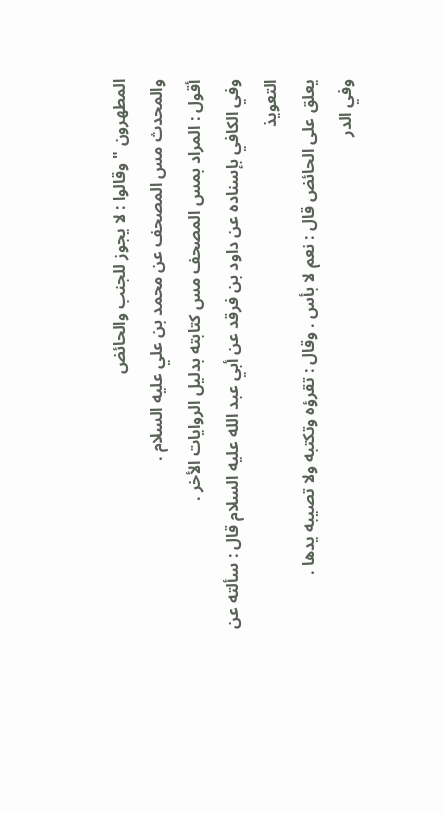المطهرون " وقالوا : لا يجوز للجنب والحائض
والمحدث مس المصحف عن محمد بن علي عليه السلام .
أقول : المراد بمس المصحف مس كتابته بدليل الروايات الأخر .
وفي الكافي بإسناده عن داود بن فرقد عن أبي عبد الله عليه السلام قال : سألته عن التعويذ
يعلق على الحائض قال : نعم لا بأس . وقال : تقرؤه وتكتبه ولا تصيبه يدها .
وفي الدر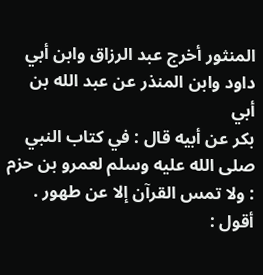المنثور أخرج عبد الرزاق وابن أبي داود وابن المنذر عن عبد الله بن أبي
بكر عن أبيه قال : في كتاب النبي صلى الله عليه وسلم لعمرو بن حزم : ولا تمس القرآن إلا عن طهور .
أقول :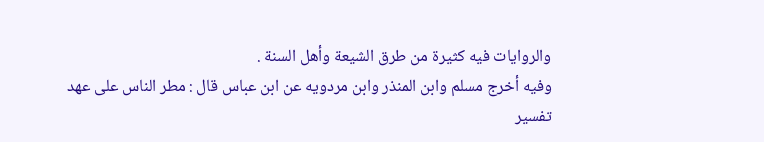والروايات فيه كثيرة من طرق الشيعة وأهل السنة .
وفيه أخرج مسلم وابن المنذر وابن مردويه عن ابن عباس قال : مطر الناس على عهد
تفسير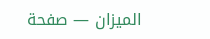الميزان — صفحة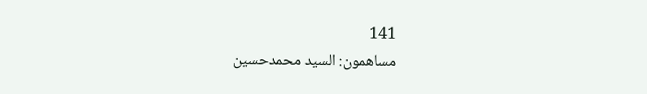141
مساهمون: السيد محمدحسين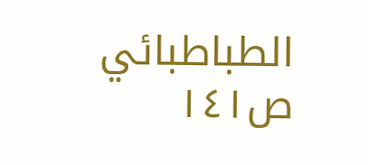الطباطبائي
ص١٤١